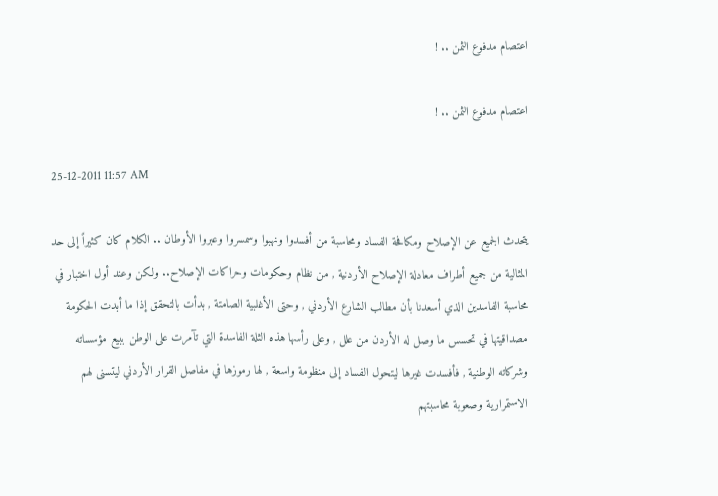اعتصام مدفوع الثمن .. !

اعتصام مدفوع الثمن .. !

25-12-2011 11:57 AM

يتحدث الجميع عن الإصلاح ومكافحة الفساد ومحاسبة من أفسدوا ونهبوا وسمسروا وعبروا الأوطان .. الكلام كان كثيراً إلى حد المثالية من جميع أطراف معادلة الإصلاح الأردنية , من نظام وحكومات وحراكات الإصلاح.. ولكن وعند أول اختبار في محاسبة الفاسدين الذي أسعدنا بأن مطالب الشارع الأردني , وحتى الأغلبية الصامتة , بدأت بالتحقق إذا ما أبدت الحكومة مصداقيتها في تحسس ما وصل له الأردن من علل , وعلى رأسها هذه الثلة الفاسدة التي تآمرت على الوطن ببيع مؤسساته وشركاته الوطنية , فأفسدت غيرها ليتحول الفساد إلى منظومة واسعة , لها رموزها في مفاصل القرار الأردني ليتسنى لهم الاستمرارية وصعوبة محاسبتهم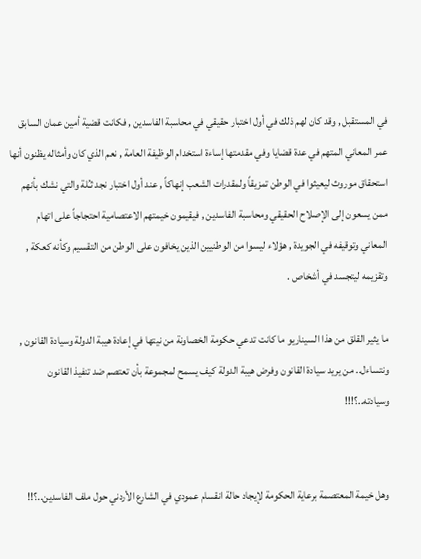في المستقبل , وقد كان لهم ذلك في أول اختبار حقيقي في محاسبة الفاسدين , فكانت قضية أمين عمان السابق عمر المعاني المتهم في عدة قضايا وفي مقدمتها إساءة استخدام الوظيفة العامة , نعم الذي كان وأمثاله يظنون أنها استحقاق موروث ليعيثوا في الوطن تمزيقاً ولمقدرات الشعب إنهاكاً , عند أول اختبار نجد ثـُلة والتي نشك بأنهم ممن يسعون إلى الإصلاح الحقيقي ومحاسبة الفاسدين , فيقيمون خيمتهم الاعتصامية احتجاجاً على اتهام المعاني وتوقيفه في الجويدة , هؤلاء ليسوا من الوطنيين الذين يخافون على الوطن من التقسيم وكأنه كعكة , وتقزيمه ليتجسد في أشخاص .

ما يثير القلق من هذا السيناريو ما كانت تدعي حكومة الخصاونة من نيتها في إعادة هيبة الدولة وسيادة القانون , ونتساءل.. من يريد سيادة القانون وفرض هيبة الدولة كيف يسمح لمجموعة بأن تعتصم ضد تنفيذ القانون وسيادته..؟!!!


وهل خيمة المعتصمة برعاية الحكومة لإيجاد حالة انقسام عمودي في الشارع الأردني حول ملف الفاسدين..؟!!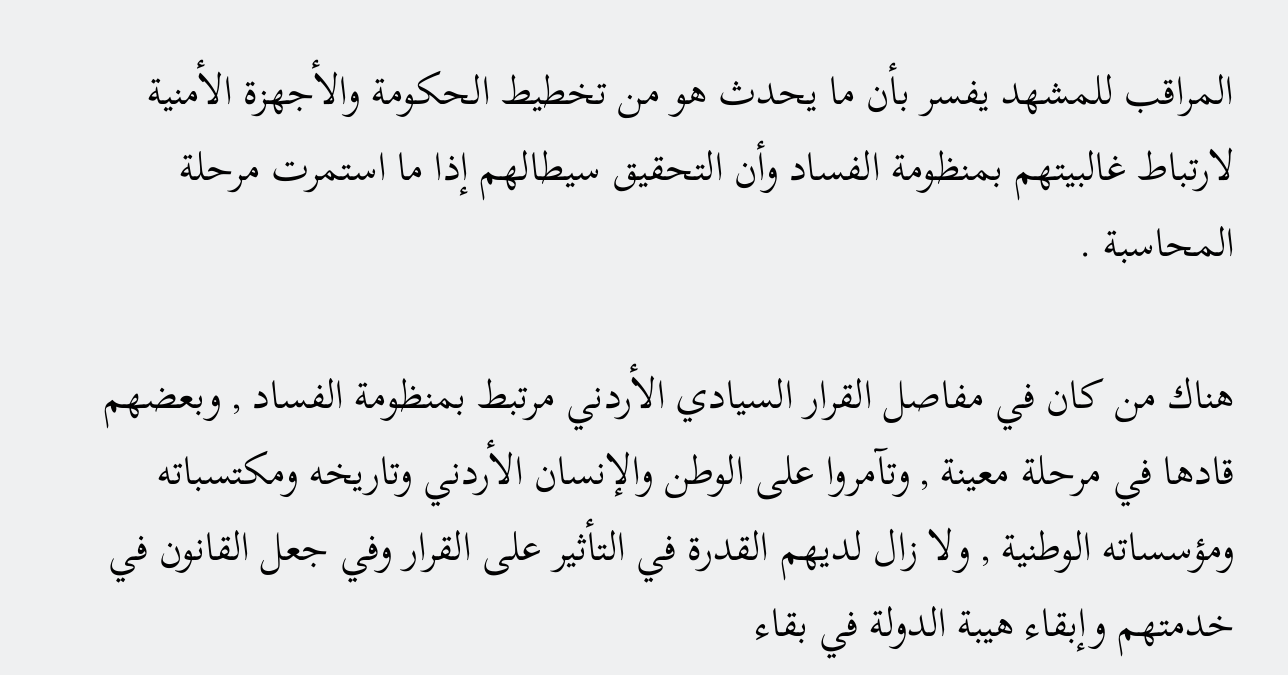المراقب للمشهد يفسر بأن ما يحدث هو من تخطيط الحكومة والأجهزة الأمنية لارتباط غالبيتهم بمنظومة الفساد وأن التحقيق سيطالهم إذا ما استمرت مرحلة المحاسبة .

هناك من كان في مفاصل القرار السيادي الأردني مرتبط بمنظومة الفساد , وبعضهم قادها في مرحلة معينة , وتآمروا على الوطن والإنسان الأردني وتاريخه ومكتسباته ومؤسساته الوطنية , ولا زال لديهم القدرة في التأثير على القرار وفي جعل القانون في خدمتهم وإبقاء هيبة الدولة في بقاء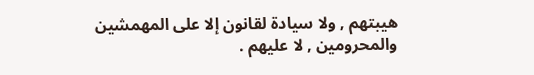هيبتهم , ولا سيادة لقانون إلا على المهمشين والمحرومين , لا عليهم .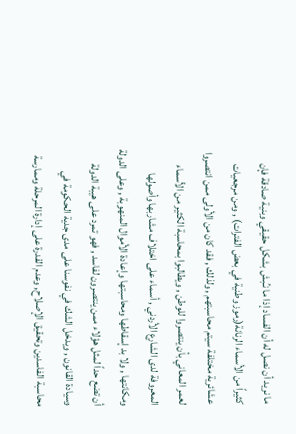ما نريد أن نصل له أن الفساد إذا ما نـُبش بشكل حقيقي وبنية صادقة فإن كثيراً من الأسماء الرنانة(رموز وطنية في بعض الفترات) , ومن مرجعيات عشائرية مختلفة سيتم محاسبتهم , ولذلك , فقد كان من الأولى ممن انتصروا لعمر المعاني بأن ينتصروا للوطن , ويطالبوا بمحاسبة الكثير من الأسماء المعروفة لدى الشارع الأردني , أسماء على اختلاف مشاربها وأصولها ومكانتها , ولا بد إسقاطها ومحاسبتها وإعادة الأموال المنهوبة , وعلى الدولة أن تضع حداً لمثل هؤلاء ممن ينتصرون لفاسد , فهو تمرد على هيبة الدولة وسيادة القانون , ويدخل الشك في نفوسنا على مدى جدية الحكومة في محاسبة الفاسدين وتحقيق الإصلاح, وعدم القدرة على إدارة المرحلة وممارسة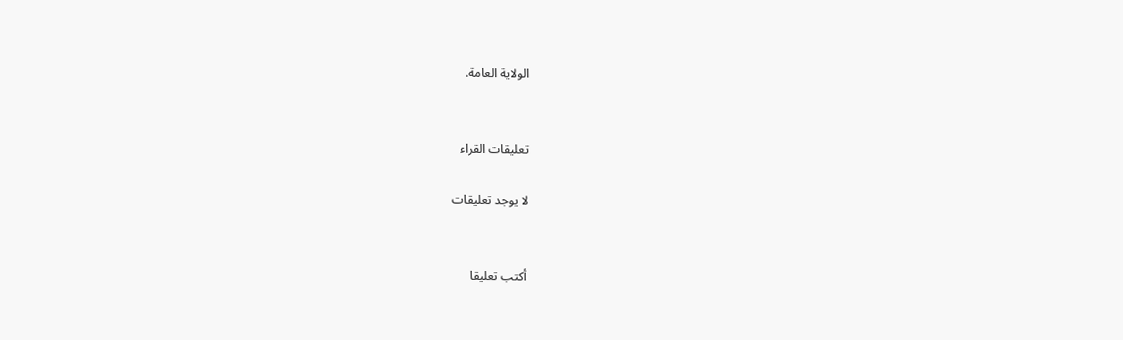الولاية العامة.


تعليقات القراء

لا يوجد تعليقات


أكتب تعليقا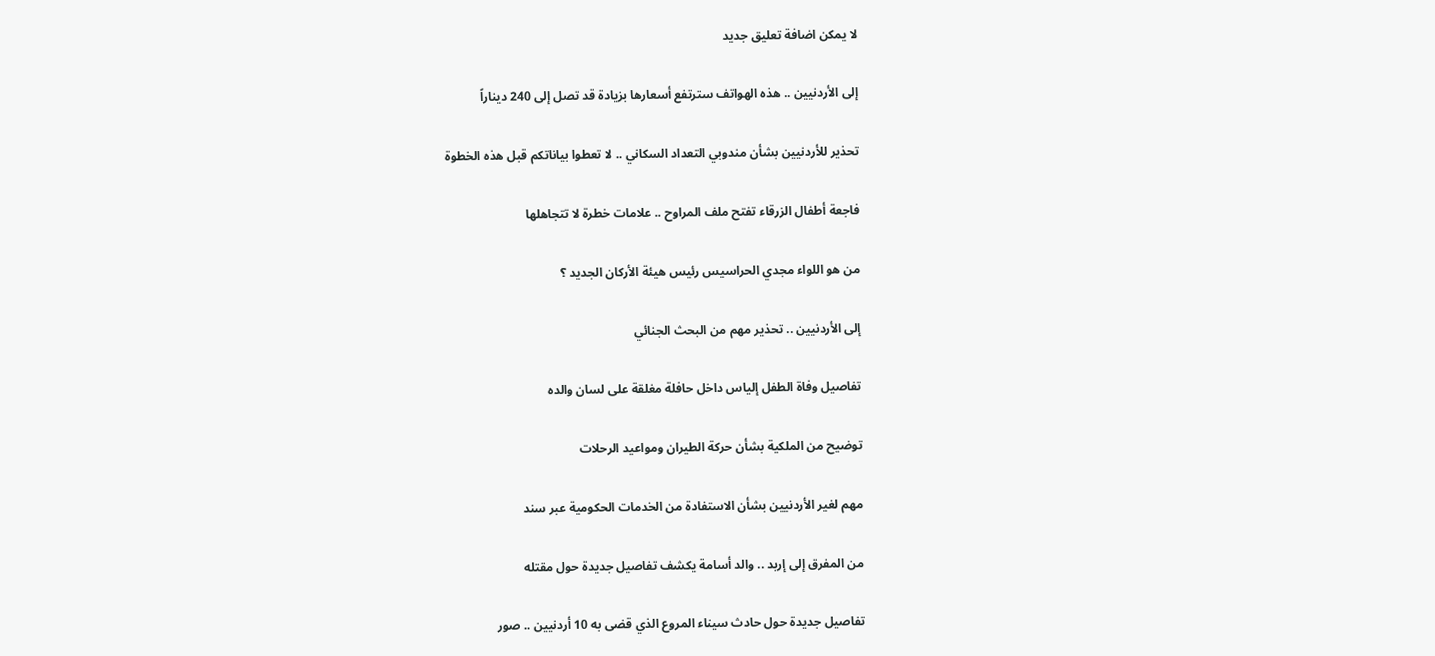لا يمكن اضافة تعليق جديد

إلى الأردنيين .. هذه الهواتف سترتفع أسعارها بزيادة قد تصل إلى 240 ديناراً

تحذير للأردنيين بشأن مندوبي التعداد السكاني .. لا تعطوا بياناتكم قبل هذه الخطوة

فاجعة أطفال الزرقاء تفتح ملف المراوح .. علامات خطرة لا تتجاهلها

من هو اللواء مجدي الحراسيس رئيس هيئة الأركان الجديد ؟

إلى الأردنيين .. تحذير مهم من البحث الجنائي

تفاصيل وفاة الطفل إلياس داخل حافلة مغلقة على لسان والده

توضيح من الملكية بشأن حركة الطيران ومواعيد الرحلات

مهم لغير الأردنيين بشأن الاستفادة من الخدمات الحكومية عبر سند

من المفرق إلى إربد .. والد أسامة يكشف تفاصيل جديدة حول مقتله

تفاصيل جديدة حول حادث سيناء المروع الذي قضى به 10 أردنيين .. صور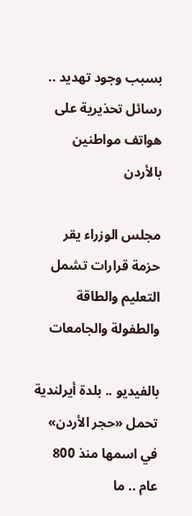بسبب وجود تهديد .. رسائل تحذيرية على هواتف مواطنين بالأردن

مجلس الوزراء يقر حزمة قرارات تشمل التعليم والطاقة والطفولة والجامعات

بالفيديو .. بلدة أيرلندية تحمل «حجر الأردن» في اسمها منذ 800 عام .. ما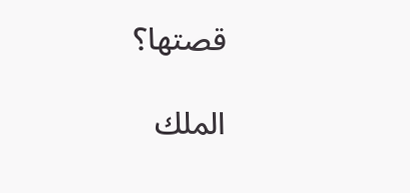قصتها؟

الملك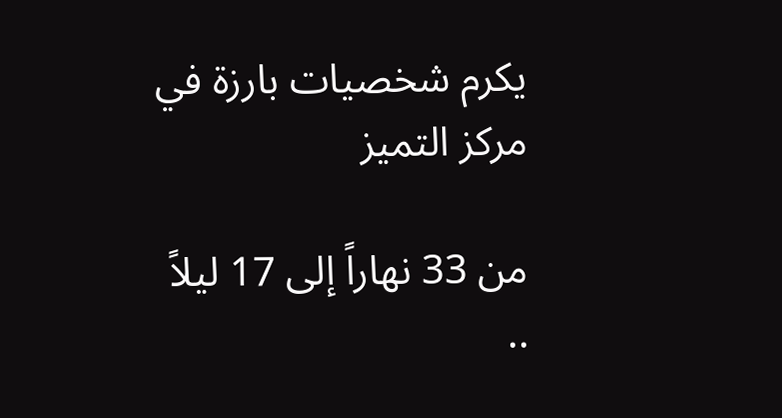يكرم شخصيات بارزة في مركز التميز

من 33 نهاراً إلى 17 ليلاً ..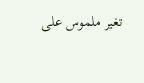تغير ملموس على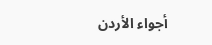أجواء الأردن